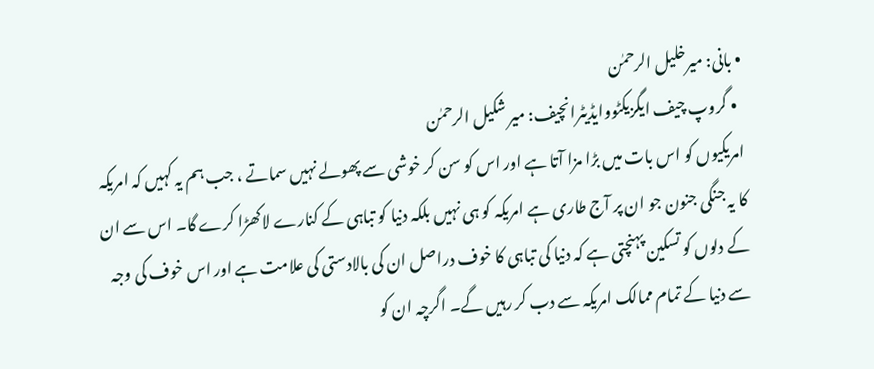• بانی: میرخلیل الرحمٰن
  • گروپ چیف ایگزیکٹووایڈیٹرانچیف: میر شکیل الرحمٰن
امریکیوں کو اس بات میں بڑا مزا آتا ہے اور اس کو سن کر خوشی سے پھولے نہیں سماتے ، جب ہم یہ کہیں کہ امریکہ کا یہ جنگی جنون جو ان پر آج طاری ہے امریکہ کو ہی نہیں بلکہ دنیا کو تباہی کے کنارے لاکھڑا کرے گا۔ اس سے ان کے دلوں کو تسکین پہنچتی ہے کہ دنیا کی تباہی کا خوف دراصل ان کی بالادستی کی علامت ہے اور اس خوف کی وجہ سے دنیا کے تمام ممالک امریکہ سے دب کر رہیں گے۔ اگرچہ ان کو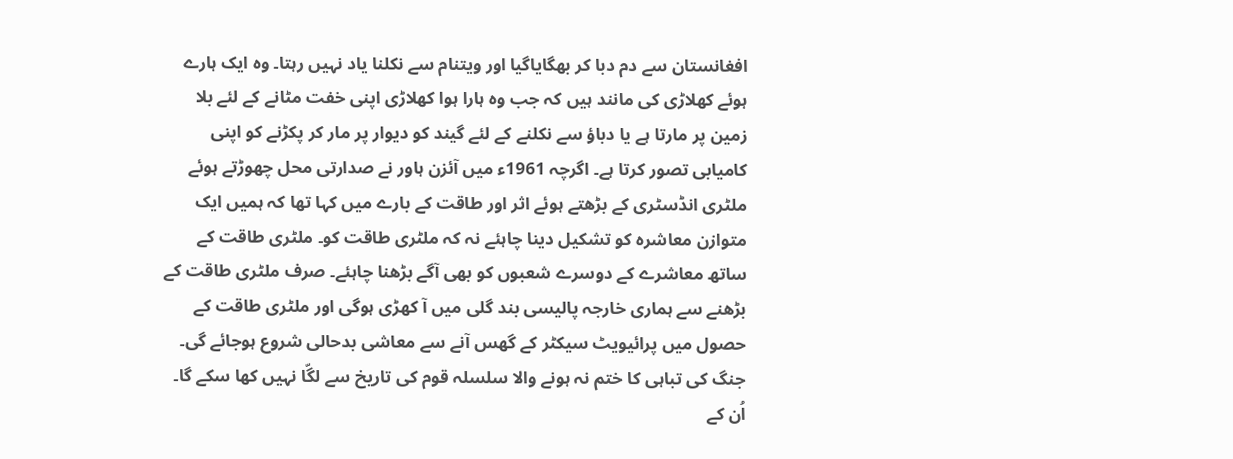افغانستان سے دم دبا کر بھگایاگیا اور ویتنام سے نکلنا یاد نہیں رہتا۔ وہ ایک ہارے ہوئے کھلاڑی کی مانند ہیں کہ جب وہ ہارا ہوا کھلاڑی اپنی خفت مٹانے کے لئے بلا زمین پر مارتا ہے یا دباؤ سے نکلنے کے لئے گیند کو دیوار پر مار کر پکڑنے کو اپنی کامیابی تصور کرتا ہے۔ اگرچہ 1961ء میں آئزن ہاور نے صدارتی محل چھوڑتے ہوئے ملٹری انڈسٹری کے بڑھتے ہوئے اثر اور طاقت کے بارے میں کہا تھا کہ ہمیں ایک متوازن معاشرہ کو تشکیل دینا چاہئے نہ کہ ملٹری طاقت کو۔ ملٹری طاقت کے ساتھ معاشرے کے دوسرے شعبوں کو بھی آگے بڑھنا چاہئے۔ صرف ملٹری طاقت کے بڑھنے سے ہماری خارجہ پالیسی بند گلی میں آ کھڑی ہوگی اور ملٹری طاقت کے حصول میں پرائیویٹ سیکٹر کے گھس آنے سے معاشی بدحالی شروع ہوجائے گی۔ جنگ کی تباہی کا ختم نہ ہونے والا سلسلہ قوم کی تاریخ سے لگّا نہیں کھا سکے گا۔ اُن کے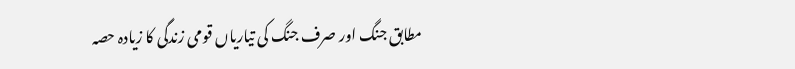مطابق جنگ اور صرف جنگ کی تیاریاں قومی زندگی کا زیادہ حصہ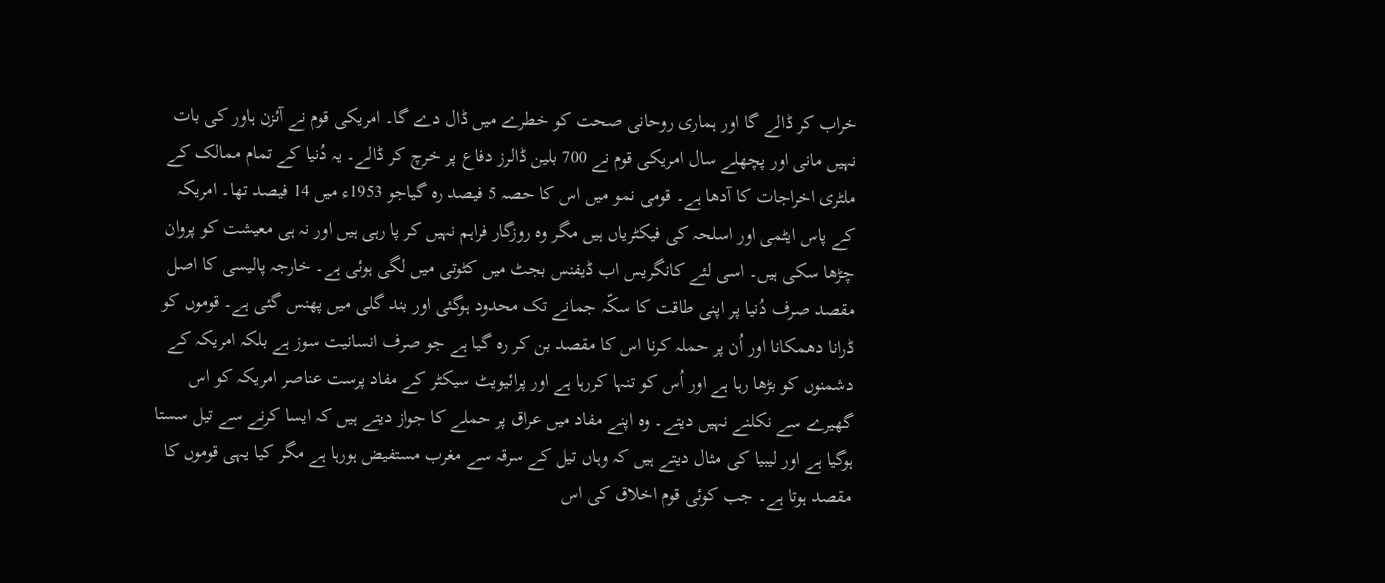خراب کر ڈالے گا اور ہماری روحانی صحت کو خطرے میں ڈال دے گا۔ امریکی قوم نے آئزن ہاور کی بات نہیں مانی اور پچھلے سال امریکی قوم نے 700 بلین ڈالرز دفاع پر خرچ کر ڈالے۔ یہ دُنیا کے تمام ممالک کے ملٹری اخراجات کا آدھا ہے۔ قومی نمو میں اس کا حصہ 5 فیصد رہ گیاجو 1953ء میں 14 فیصد تھا۔ امریکہ کے پاس ایٹمی اور اسلحہ کی فیکٹریاں ہیں مگر وہ روزگار فراہم نہیں کر پا رہی ہیں اور نہ ہی معیشت کو پروان چڑھا سکی ہیں۔ اسی لئے کانگریس اب ڈیفنس بجٹ میں کٹوتی میں لگی ہوئی ہے۔ خارجہ پالیسی کا اصل مقصد صرف دُنیا پر اپنی طاقت کا سکّہ جمانے تک محدود ہوگئی اور بند گلی میں پھنس گئی ہے۔ قوموں کو ڈرانا دھمکانا اور اُن پر حملہ کرنا اس کا مقصد بن کر رہ گیا ہے جو صرف انسانیت سوز ہے بلکہ امریکہ کے دشمنوں کو بڑھا رہا ہے اور اُس کو تنہا کررہا ہے اور پرائیویٹ سیکٹر کے مفاد پرست عناصر امریکہ کو اس گھیرے سے نکلنے نہیں دیتے۔ وہ اپنے مفاد میں عراق پر حملے کا جواز دیتے ہیں کہ ایسا کرنے سے تیل سستا ہوگیا ہے اور لیبیا کی مثال دیتے ہیں کہ وہاں تیل کے سرقہ سے مغرب مستفیض ہورہا ہے مگر کیا یہی قوموں کا مقصد ہوتا ہے۔ جب کوئی قوم اخلاق کی اس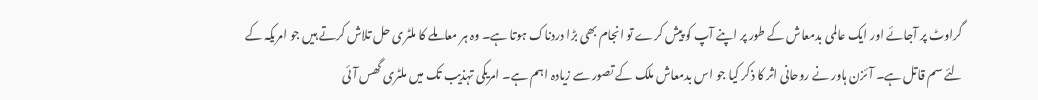گراوٹ پر آجائے اور ایک عالمی بدمعاش کے طور پر اپنے آپ کو پیش کرے تو انجام بھی بڑا دردناک ہوتا ہے۔ وہ ہر معاملے کا ملٹری حل تلاش کرتے ہیں جو امریکہ کے لئے سم قاتل ہے۔ آئزن ہاور نے روحانی اثر کا ذکر کیا جو اس بدمعاش ملک کے تصور سے زیادہ اہم ہے۔ امریکی تہذیب تک میں ملٹری گھس آئی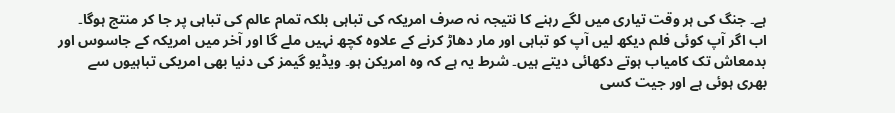ہے۔ جنگ کی ہر وقت تیاری میں لگے رہنے کا نتیجہ نہ صرف امریکہ کی تباہی بلکہ تمام عالم کی تباہی پر جا کر منتج ہوگا۔ اب اگر آپ کوئی فلم دیکھ لیں آپ کو تباہی اور مار دھاڑ کرنے کے علاوہ کچھ نہیں ملے گا اور آخر میں امریکہ کے جاسوس اور بدمعاش تک کامیاب ہوتے دکھائی دیتے ہیں۔ شرط یہ ہے کہ وہ امریکن ہو۔ ویڈیو گیمز کی دنیا بھی امریکی تباہیوں سے بھری ہوئی ہے اور جیت کسی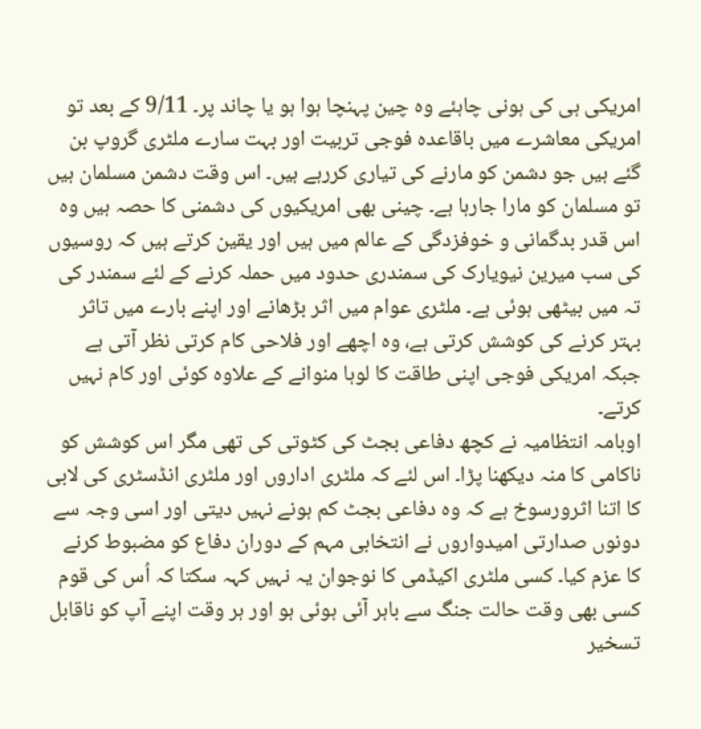امریکی ہی کی ہونی چاہئے وہ چین پہنچا ہوا ہو یا چاند پر۔ 9/11 کے بعد تو امریکی معاشرے میں باقاعدہ فوجی تربیت اور بہت سارے ملٹری گروپ بن گئے ہیں جو دشمن کو مارنے کی تیاری کررہے ہیں۔ اس وقت دشمن مسلمان ہیں تو مسلمان کو مارا جارہا ہے۔ چینی بھی امریکیوں کی دشمنی کا حصہ ہیں وہ اس قدر بدگمانی و خوفزدگی کے عالم میں ہیں اور یقین کرتے ہیں کہ روسیوں کی سب میرین نیویارک کی سمندری حدود میں حملہ کرنے کے لئے سمندر کی تہ میں بیٹھی ہوئی ہے۔ ملٹری عوام میں اثر بڑھانے اور اپنے بارے میں تاثر بہتر کرنے کی کوشش کرتی ہے، وہ اچھے اور فلاحی کام کرتی نظر آتی ہے جبکہ امریکی فوجی اپنی طاقت کا لوہا منوانے کے علاوہ کوئی اور کام نہیں کرتے۔
اوبامہ انتظامیہ نے کچھ دفاعی بجٹ کی کٹوتی کی تھی مگر اس کوشش کو ناکامی کا منہ دیکھنا پڑا۔ اس لئے کہ ملٹری اداروں اور ملٹری انڈسٹری کی لابی کا اتنا اثرورسوخ ہے کہ وہ دفاعی بجٹ کم ہونے نہیں دیتی اور اسی وجہ سے دونوں صدارتی امیدواروں نے انتخابی مہم کے دوران دفاع کو مضبوط کرنے کا عزم کیا۔ کسی ملٹری اکیڈمی کا نوجوان یہ نہیں کہہ سکتا کہ اُس کی قوم کسی بھی وقت حالت جنگ سے باہر آئی ہوئی ہو اور ہر وقت اپنے آپ کو ناقابل تسخیر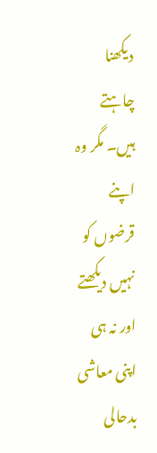دیکھنا چاہتے ہیں۔ مگر وہ اپنے قرضوں کو نہیں دیکھتے اور نہ ہی اپنی معاشی بدحالی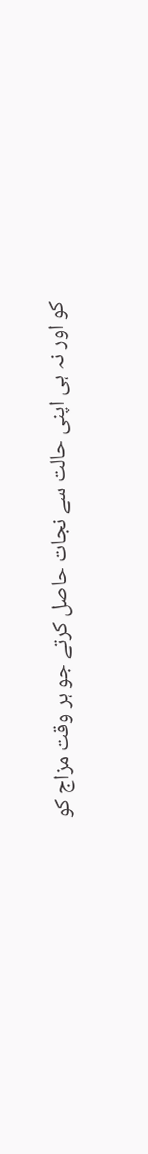کو اور نہ ہی اپنی حالت سے نجات حاصل کرتے جو ہر وقت مزاج کو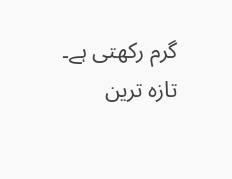گرم رکھتی ہے۔
تازہ ترین